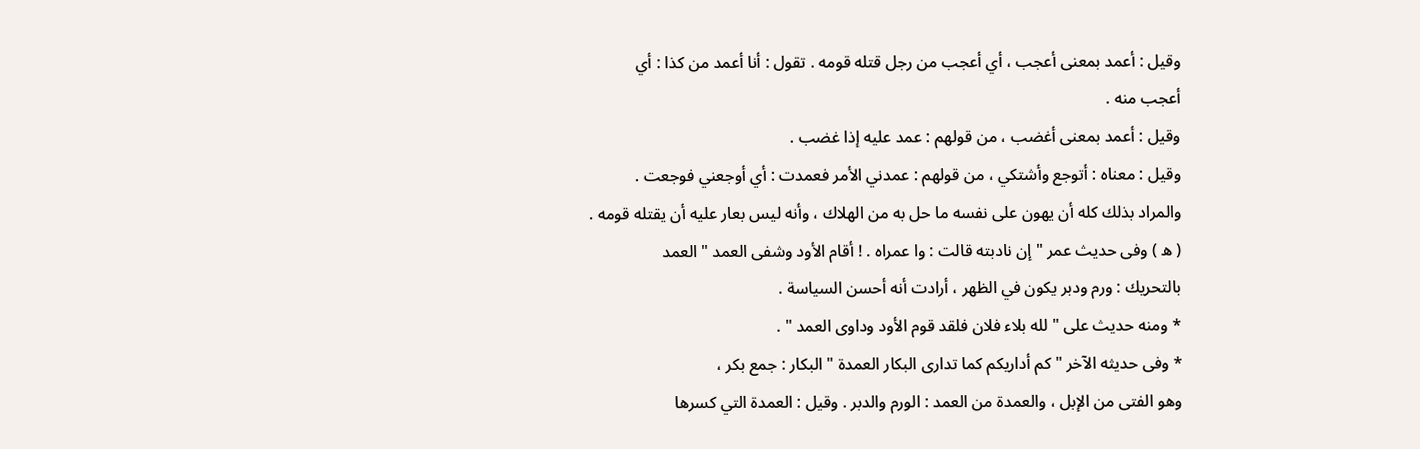وقيل : أعمد بمعنى أعجب ، أي أعجب من رجل قتله قومه . تقول : أنا أعمد من كذا : أي
أعجب منه .
وقيل : أعمد بمعنى أغضب ، من قولهم : عمد عليه إذا غضب .
وقيل : معناه : أتوجع وأشتكي ، من قولهم : عمدني الأمر فعمدت : أي أوجعني فوجعت .
والمراد بذلك كله أن يهون على نفسه ما حل به من الهلاك ، وأنه ليس بعار عليه أن يقتله قومه .
( ه ) وفى حديث عمر " إن نادبته قالت : وا عمراه . ! أقام الأود وشفى العمد " العمد
بالتحريك : ورم ودبر يكون في الظهر ، أرادت أنه أحسن السياسة .
* ومنه حديث على " لله بلاء فلان فلقد قوم الأود وداوى العمد " .
* وفى حديثه الآخر " كم أداريكم كما تدارى البكار العمدة " البكار : جمع بكر ،
وهو الفتى من الإبل ، والعمدة من العمد : الورم والدبر . وقيل : العمدة التي كسرها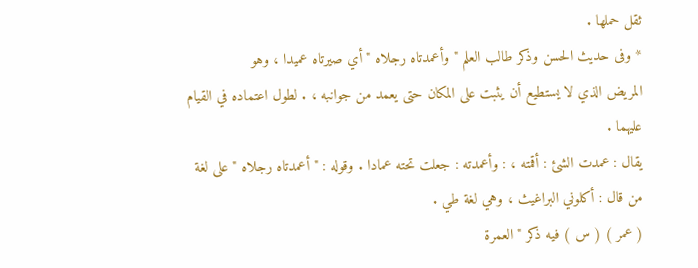ثقل حملها .
* وفى حديث الحسن وذكر طالب العلم " وأعمدتاه رجلاه " أي صيرتاه عميدا ، وهو
المريض الذي لا يستطيع أن يثبت على المكان حتى يعمد من جوانبه ، . لطول اعتماده في القيام عليهما .
يقال : عمدت الشئ : أقمته ، : وأعمدته : جعلت تحته عمادا . وقوله : " أعمدتاه رجلاه " على لغة
من قال : أكلوني البراغيث ، وهي لغة طي .
( عمر ) ( س ) فيه ذكر " العمرة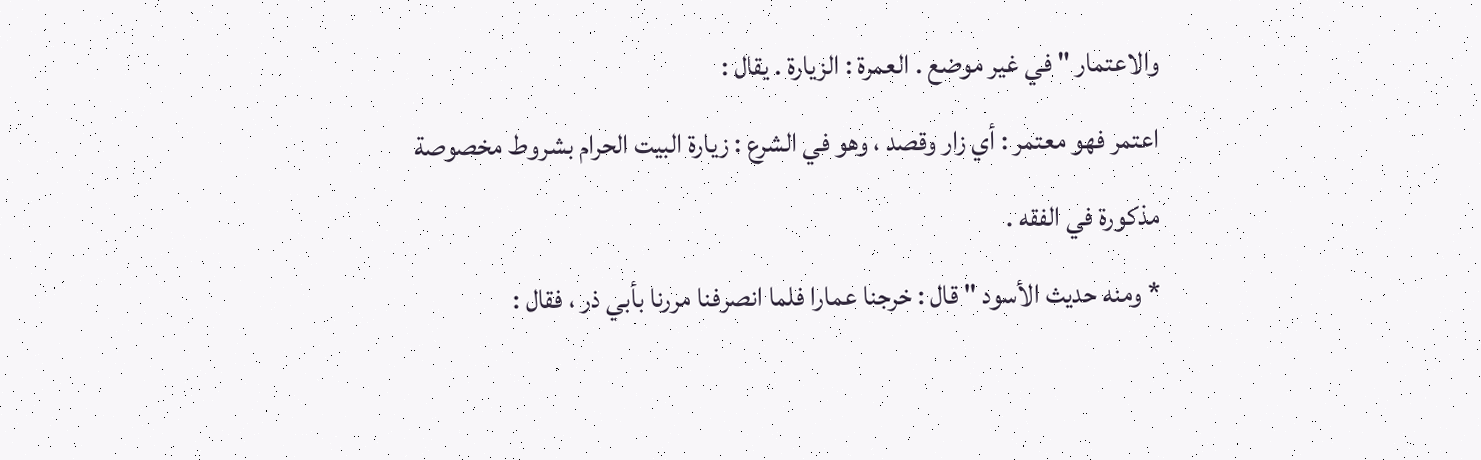والاعتمار " في غير موضع . العمرة : الزيارة . يقال :
اعتمر فهو معتمر : أي زار وقصد ، وهو في الشرع : زيارة البيت الحرام بشروط مخصوصة
مذكورة في الفقه .
* ومنه حديث الأسود " قال : خرجنا عمارا فلما انصرفنا مررنا بأبي ذر ، فقال :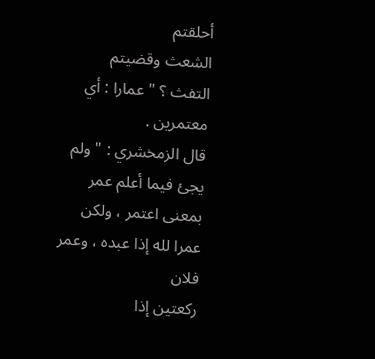أحلقتم
الشعث وقضيتم التفث ؟ " عمارا : أي معتمرين .
قال الزمخشري : " ولم يجئ فيما أعلم عمر بمعنى اعتمر ، ولكن عمرا لله إذا عبده ، وعمر فلان
ركعتين إذا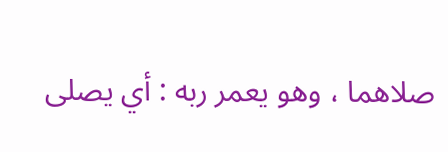صلاهما ، وهو يعمر ربه : أي يصلى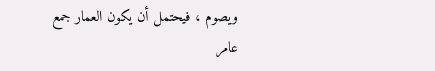ويصوم ، فيحتمل أن يكون العمار جمع عامر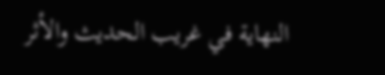النهاية في غريب الحديث والأثر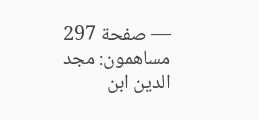— صفحة 297
مساهمون: مجد الدين ابن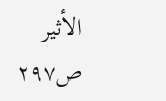الأثير
ص٢٩٧